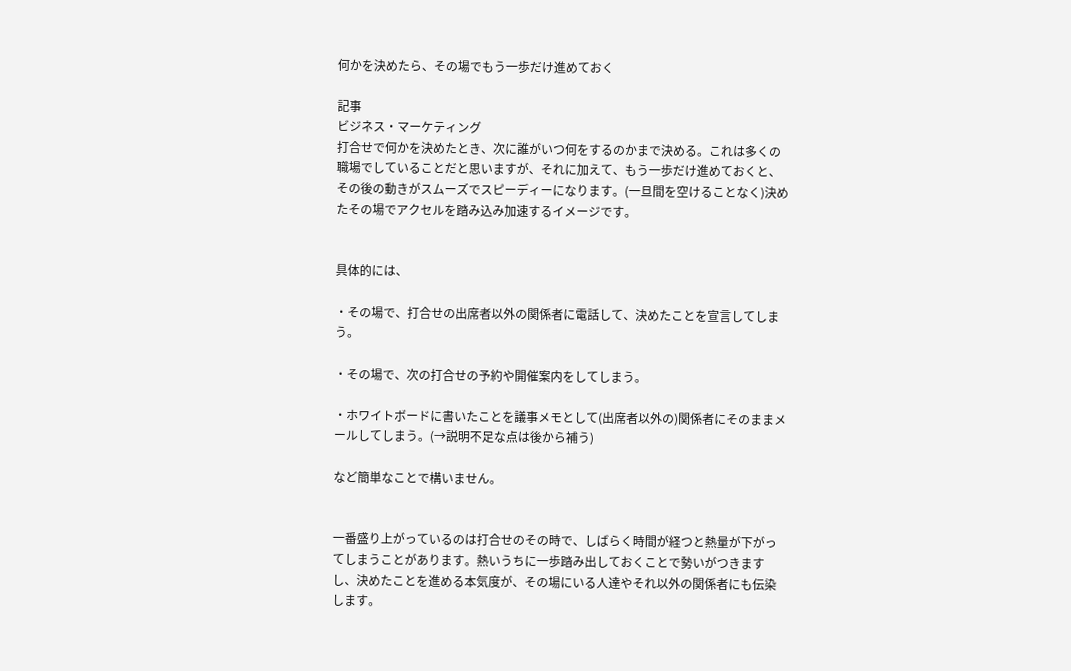何かを決めたら、その場でもう一歩だけ進めておく

記事
ビジネス・マーケティング
打合せで何かを決めたとき、次に誰がいつ何をするのかまで決める。これは多くの職場でしていることだと思いますが、それに加えて、もう一歩だけ進めておくと、その後の動きがスムーズでスピーディーになります。(一旦間を空けることなく)決めたその場でアクセルを踏み込み加速するイメージです。


具体的には、

・その場で、打合せの出席者以外の関係者に電話して、決めたことを宣言してしまう。

・その場で、次の打合せの予約や開催案内をしてしまう。

・ホワイトボードに書いたことを議事メモとして(出席者以外の)関係者にそのままメールしてしまう。(→説明不足な点は後から補う)

など簡単なことで構いません。


一番盛り上がっているのは打合せのその時で、しばらく時間が経つと熱量が下がってしまうことがあります。熱いうちに一歩踏み出しておくことで勢いがつきますし、決めたことを進める本気度が、その場にいる人達やそれ以外の関係者にも伝染します。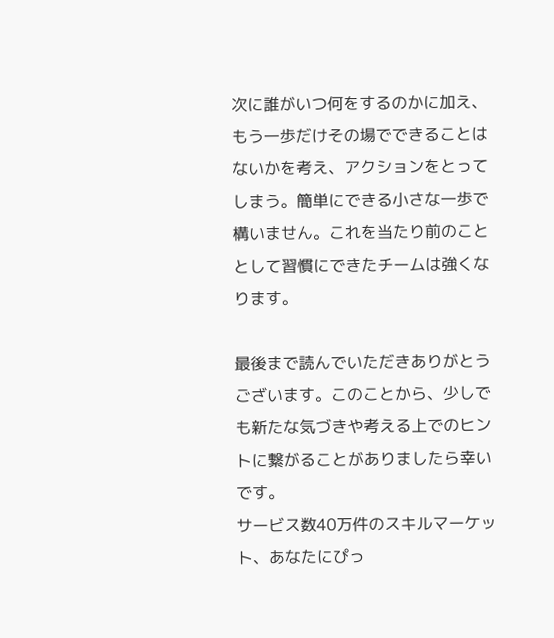次に誰がいつ何をするのかに加え、もう一歩だけその場でできることはないかを考え、アクションをとってしまう。簡単にできる小さな一歩で構いません。これを当たり前のこととして習慣にできたチームは強くなります。

最後まで読んでいただきありがとうございます。このことから、少しでも新たな気づきや考える上でのヒントに繋がることがありましたら幸いです。
サービス数40万件のスキルマーケット、あなたにぴっ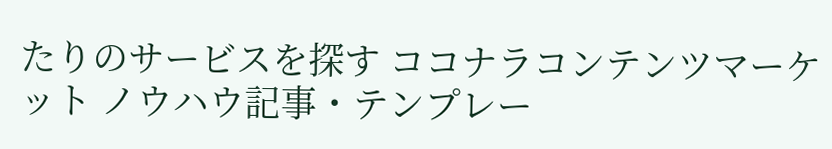たりのサービスを探す ココナラコンテンツマーケット ノウハウ記事・テンプレー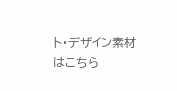ト・デザイン素材はこちら